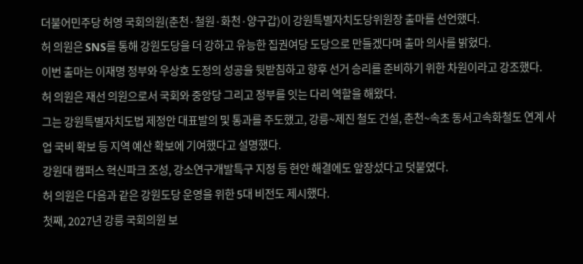더불어민주당 허영 국회의원(춘천·철원·화천·양구갑)이 강원특별자치도당위원장 출마를 선언했다.
허 의원은 SNS를 통해 강원도당을 더 강하고 유능한 집권여당 도당으로 만들겠다며 출마 의사를 밝혔다.
이번 출마는 이재명 정부와 우상호 도정의 성공을 뒷받침하고 향후 선거 승리를 준비하기 위한 차원이라고 강조했다.
허 의원은 재선 의원으로서 국회와 중앙당 그리고 정부를 잇는 다리 역할을 해왔다.
그는 강원특별자치도법 제정안 대표발의 및 통과를 주도했고, 강릉~제진 철도 건설, 춘천~속초 동서고속화철도 연계 사업 국비 확보 등 지역 예산 확보에 기여했다고 설명했다.
강원대 캠퍼스 혁신파크 조성, 강소연구개발특구 지정 등 현안 해결에도 앞장섰다고 덧붙였다.
허 의원은 다음과 같은 강원도당 운영을 위한 5대 비전도 제시했다.
첫째, 2027년 강릉 국회의원 보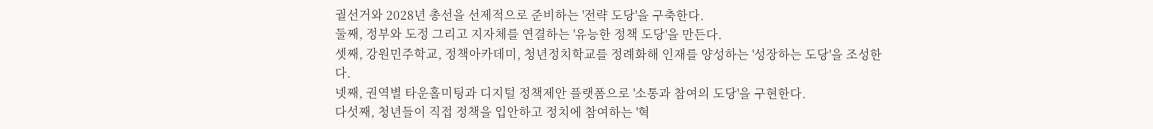궐선거와 2028년 총선을 선제적으로 준비하는 '전략 도당'을 구축한다.
둘째, 정부와 도정 그리고 지자체를 연결하는 '유능한 정책 도당'을 만든다.
셋째, 강원민주학교, 정책아카데미, 청년정치학교를 정례화해 인재를 양성하는 '성장하는 도당'을 조성한다.
넷째, 권역별 타운홀미팅과 디지털 정책제안 플랫폼으로 '소통과 참여의 도당'을 구현한다.
다섯째, 청년들이 직접 정책을 입안하고 정치에 참여하는 '혁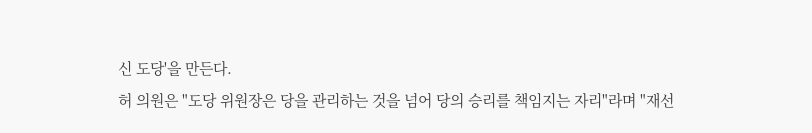신 도당'을 만든다.
허 의원은 "도당 위원장은 당을 관리하는 것을 넘어 당의 승리를 책임지는 자리"라며 "재선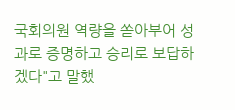국회의원 역량을 쏟아부어 성과로 증명하고 승리로 보답하겠다"고 말했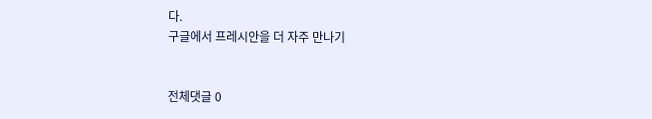다.
구글에서 프레시안을 더 자주 만나기


전체댓글 0